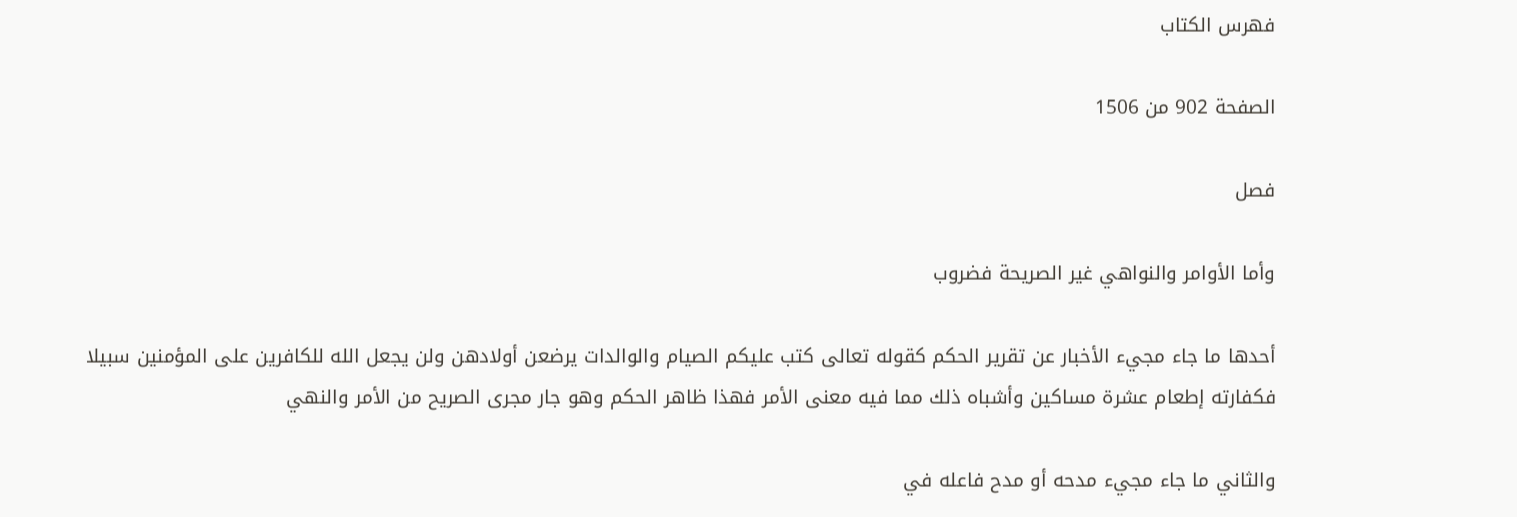فهرس الكتاب

الصفحة 902 من 1506

فصل

وأما الأوامر والنواهي غير الصريحة فضروب

أحدها ما جاء مجيء الأخبار عن تقرير الحكم كقوله تعالى كتب عليكم الصيام والوالدات يرضعن أولادهن ولن يجعل الله للكافرين على المؤمنين سبيلا فكفارته إطعام عشرة مساكين وأشباه ذلك مما فيه معنى الأمر فهذا ظاهر الحكم وهو جار مجرى الصريح من الأمر والنهي

والثاني ما جاء مجيء مدحه أو مدح فاعله في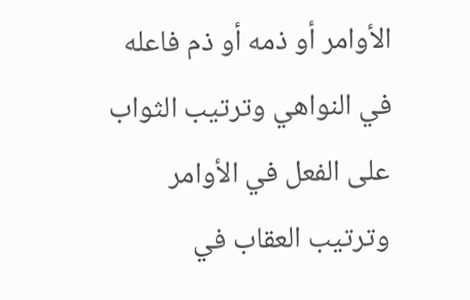الأوامر أو ذمه أو ذم فاعله في النواهي وترتيب الثواب على الفعل في الأوامر وترتيب العقاب في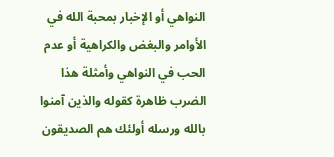النواهي أو الإخبار بمحبة الله في الأوامر والبغض والكراهية أو عدم الحب في النواهي وأمثلة هذا الضرب ظاهرة كقوله والذين آمنوا بالله ورسله أولئك هم الصديقون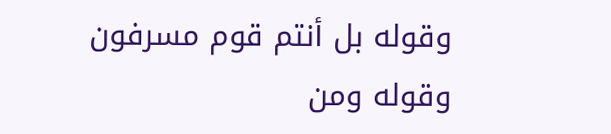وقوله بل أنتم قوم مسرفون وقوله ومن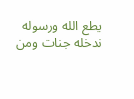يطع الله ورسوله ندخله جنات ومن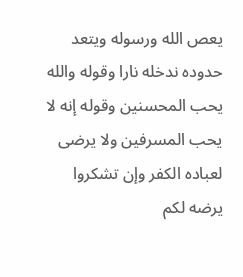يعص الله ورسوله ويتعد حدوده ندخله نارا وقوله والله يحب المحسنين وقوله إنه لا يحب المسرفين ولا يرضى لعباده الكفر وإن تشكروا يرضه لكم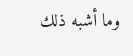وما أشبه ذلك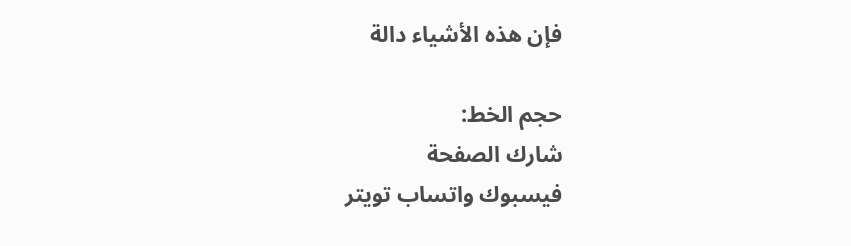فإن هذه الأشياء دالة

حجم الخط:
شارك الصفحة
فيسبوك واتساب تويتر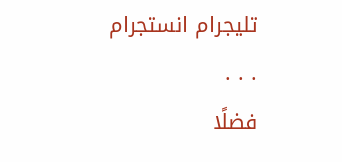تليجرام انستجرام
. . .
فضلًا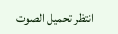انتظر تحميل الصوت